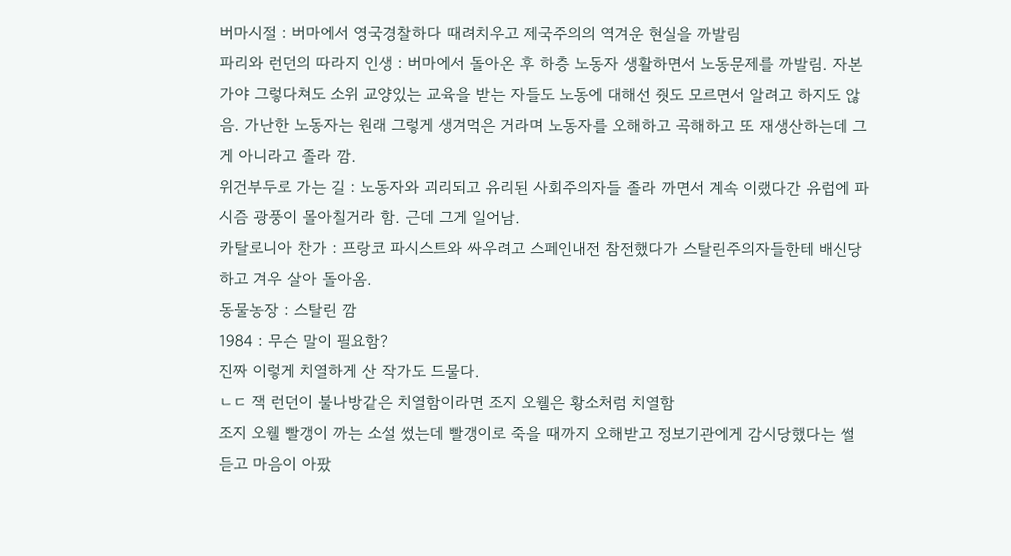버마시절 : 버마에서 영국경찰하다 때려치우고 제국주의의 역겨운 현실을 까발림
파리와 런던의 따라지 인생 : 버마에서 돌아온 후 하층 노동자 생활하면서 노동문제를 까발림. 자본가야 그렇다쳐도 소위 교양있는 교육을 받는 자들도 노동에 대해선 줫도 모르면서 알려고 하지도 않음. 가난한 노동자는 원래 그렇게 생겨먹은 거라며 노동자를 오해하고 곡해하고 또 재생산하는데 그게 아니라고 졸라 깜.
위건부두로 가는 길 : 노동자와 괴리되고 유리된 사회주의자들 졸라 까면서 계속 이랬다간 유럽에 파시즘 광풍이 몰아칠거라 함. 근데 그게 일어남.
카탈로니아 찬가 : 프랑코 파시스트와 싸우려고 스페인내전 참전했다가 스탈린주의자들한테 배신당하고 겨우 살아 돌아옴.
동물농장 : 스탈린 깜
1984 : 무슨 말이 필요함?
진짜 이렇게 치열하게 산 작가도 드물다.
ㄴㄷ 잭 런던이 불나방같은 치열함이라면 조지 오웰은 황소처럼 치열함
조지 오웰 빨갱이 까는 소설 썼는데 빨갱이로 죽을 때까지 오해받고 정보기관에게 감시당했다는 썰 듣고 마음이 아팠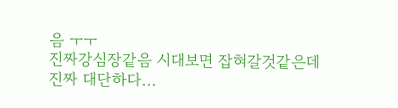음 ㅜㅜ
진짜강심장같음 시대보면 잡혀갈것같은데
진짜 대단하다...